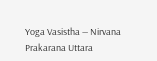Yoga Vasistha — Nirvana Prakarana Uttara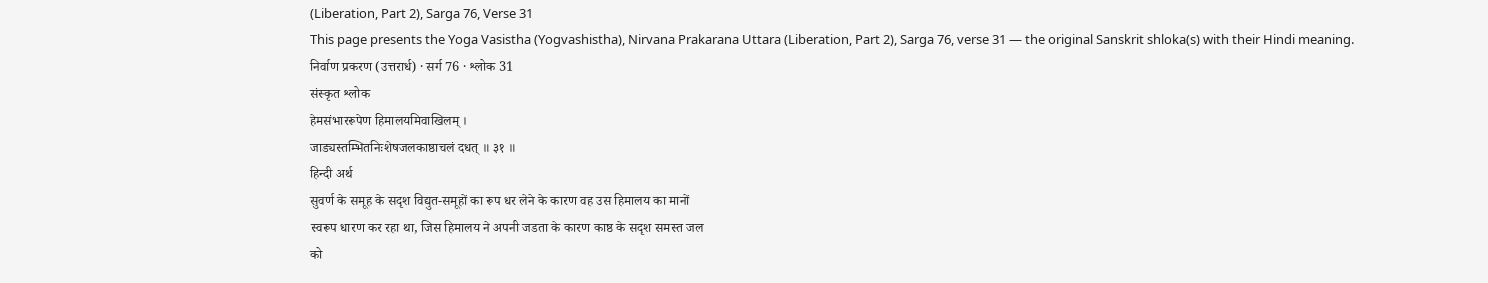(Liberation, Part 2), Sarga 76, Verse 31
This page presents the Yoga Vasistha (Yogvashistha), Nirvana Prakarana Uttara (Liberation, Part 2), Sarga 76, verse 31 — the original Sanskrit shloka(s) with their Hindi meaning.
निर्वाण प्रकरण (उत्तरार्ध) · सर्ग 76 · श्लोक 31
संस्कृत श्लोक
हेमसंभाररूपेण हिमालयमिवाखिलम् ।
जाड्यस्तम्भितनिःशेषजलकाष्ठाचलं दधत् ॥ ३१ ॥
हिन्दी अर्थ
सुवर्ण के समूह के सदृश विद्युत-समूहों का रूप धर लेने के कारण वह उस हिमालय का मानों
स्वरूप धारण कर रहा था, जिस हिमालय ने अपनी जडता के कारण काष्ठ के सदृश समस्त जल
को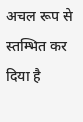अचल रूप से स्तम्भित कर दिया है